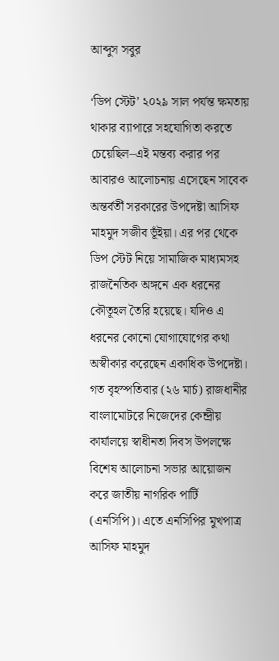আব্দুস সবুর

‘ডিপ স্টেট’ ২০২৯ সাল পর্যন্ত ক্ষমতায় থাকার ব্যাপারে সহযোগিতা করতে চেয়েছিল–এই মন্তব্য করার পর আবারও আলোচনায় এসেছেন সাবেক অন্তর্বর্তী সরকারের উপদেষ্টা আসিফ মাহমুদ সজীব ভূঁইয়া। এর পর থেকে ডিপ স্টেট নিয়ে সামাজিক মাধ্যমসহ রাজনৈতিক অঙ্গনে এক ধরনের কৌতূহল তৈরি হয়েছে। যদিও এ ধরনের কোনো যোগাযোগের কথা অস্বীকার করেছেন একাধিক উপদেষ্টা।
গত বৃহস্পতিবার (২৬ মার্চ) রাজধানীর বাংলামোটরে নিজেদের কেন্দ্রীয় কার্যালয়ে স্বাধীনতা দিবস উপলক্ষে বিশেষ আলোচনা সভার আয়োজন করে জাতীয় নাগরিক পার্টি (এনসিপি)। এতে এনসিপির মুখপাত্র আসিফ মাহমুদ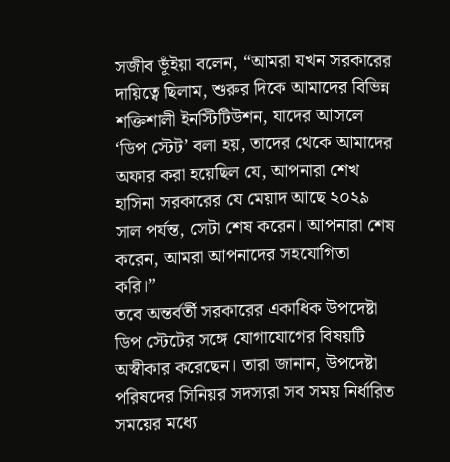সজীব ভূঁইয়া বলেন, “আমরা যখন সরকারের দায়িত্বে ছিলাম, শুরুর দিকে আমাদের বিভিন্ন শক্তিশালী ইনস্টিটিউশন, যাদের আসলে ‘ডিপ স্টেট’ বলা হয়, তাদের থেকে আমাদের অফার করা হয়েছিল যে, আপনারা শেখ হাসিনা সরকারের যে মেয়াদ আছে ২০২৯ সাল পর্যন্ত, সেটা শেষ করেন। আপনারা শেষ করেন, আমরা আপনাদের সহযোগিতা করি।”
তবে অন্তর্বর্তী সরকারের একাধিক উপদেষ্টা ডিপ স্টেটের সঙ্গে যোগাযোগের বিষয়টি অস্বীকার করেছেন। তারা জানান, উপদেষ্টা পরিষদের সিনিয়র সদস্যরা সব সময় নির্ধারিত সময়ের মধ্যে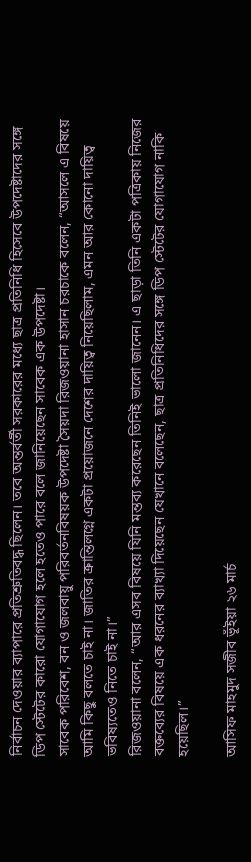নির্বাচন দেওয়ার ব্যাপারে প্রতিশ্রুতিবদ্ধ ছিলেন। তবে অন্তর্বর্তী সরকারের মধ্যে ছাত্র প্রতিনিধি হিসেবে উপদেষ্টাদের সঙ্গে ডিপ স্টেটের কারো যোগাযোগ হলে হতেও পারে বলে জানিয়েছেন সাবেক এক উপদেষ্টা।
সাবেক পরিবেশ, বন ও জলবায়ু পরিবর্তনবিষয়ক উপদেষ্টা সৈয়দা রিজওয়ানা হাসান চরচাকে বলেন, “আসলে এ বিষয়ে আমি কিছু বলতে চাই না। জাতির ক্রান্তিলগ্নে একটা প্রয়োজনে দেশের দায়িত্ব নিয়েছিলাম, এমন আর কোনো দায়িত্ব ভবিষ্যতেও নিতে চাই না।”
রিজওয়ানা বলেন, “আর এসব বিষয়ে যিনি মন্তব্য করেছেন তিনিই ভালো জানেন। এ ছাড়া তিনি একটা পত্রিকায় নিজের বক্তব্যের বিষয়ে এক ধরনের ব্যাখ্যা দিয়েছেন যেখানে বলেছেন, ছাত্র প্রতিনিধিদের সঙ্গে ডিপ স্টেটের যোগাযোগ নাকি হয়েছিল।”

আসিফ মাহমুদ সজীব ভূঁইয়া ২৬ মার্চ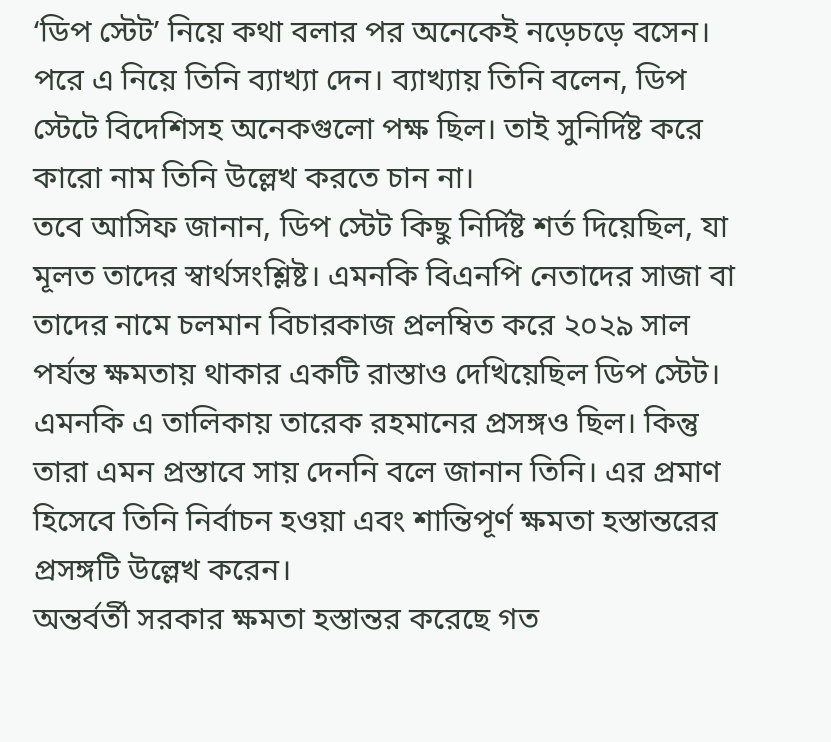‘ডিপ স্টেট’ নিয়ে কথা বলার পর অনেকেই নড়েচড়ে বসেন। পরে এ নিয়ে তিনি ব্যাখ্যা দেন। ব্যাখ্যায় তিনি বলেন, ডিপ স্টেটে বিদেশিসহ অনেকগুলো পক্ষ ছিল। তাই সুনির্দিষ্ট করে কারো নাম তিনি উল্লেখ করতে চান না।
তবে আসিফ জানান, ডিপ স্টেট কিছু নির্দিষ্ট শর্ত দিয়েছিল, যা মূলত তাদের স্বার্থসংশ্লিষ্ট। এমনকি বিএনপি নেতাদের সাজা বা তাদের নামে চলমান বিচারকাজ প্রলম্বিত করে ২০২৯ সাল পর্যন্ত ক্ষমতায় থাকার একটি রাস্তাও দেখিয়েছিল ডিপ স্টেট। এমনকি এ তালিকায় তারেক রহমানের প্রসঙ্গও ছিল। কিন্তু তারা এমন প্রস্তাবে সায় দেননি বলে জানান তিনি। এর প্রমাণ হিসেবে তিনি নির্বাচন হওয়া এবং শান্তিপূর্ণ ক্ষমতা হস্তান্তরের প্রসঙ্গটি উল্লেখ করেন।
অন্তর্বর্তী সরকার ক্ষমতা হস্তান্তর করেছে গত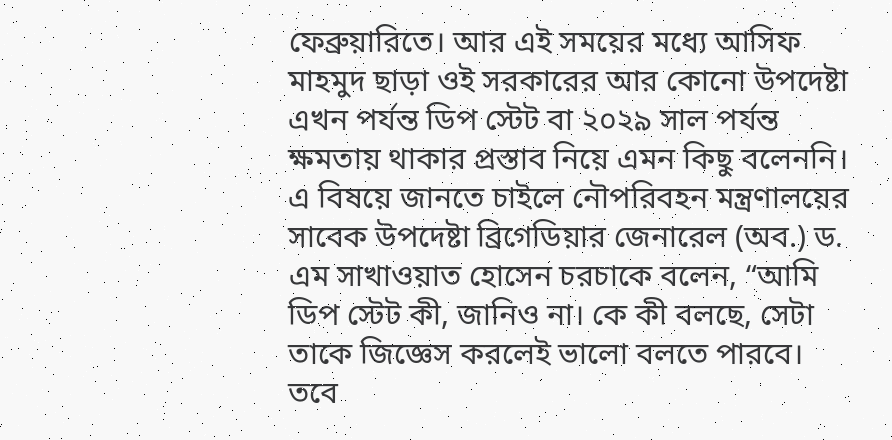ফেব্রুয়ারিতে। আর এই সময়ের মধ্যে আসিফ মাহমুদ ছাড়া ওই সরকারের আর কোনো উপদেষ্টা এখন পর্যন্ত ডিপ স্টেট বা ২০২৯ সাল পর্যন্ত ক্ষমতায় থাকার প্রস্তাব নিয়ে এমন কিছু বলেননি।
এ বিষয়ে জানতে চাইলে নৌপরিবহন মন্ত্রণালয়ের সাবেক উপদেষ্টা ব্রিগেডিয়ার জেনারেল (অব.) ড. এম সাখাওয়াত হোসেন চরচাকে বলেন, “আমি ডিপ স্টেট কী, জানিও না। কে কী বলছে, সেটা তাকে জিজ্ঞেস করলেই ভালো বলতে পারবে। তবে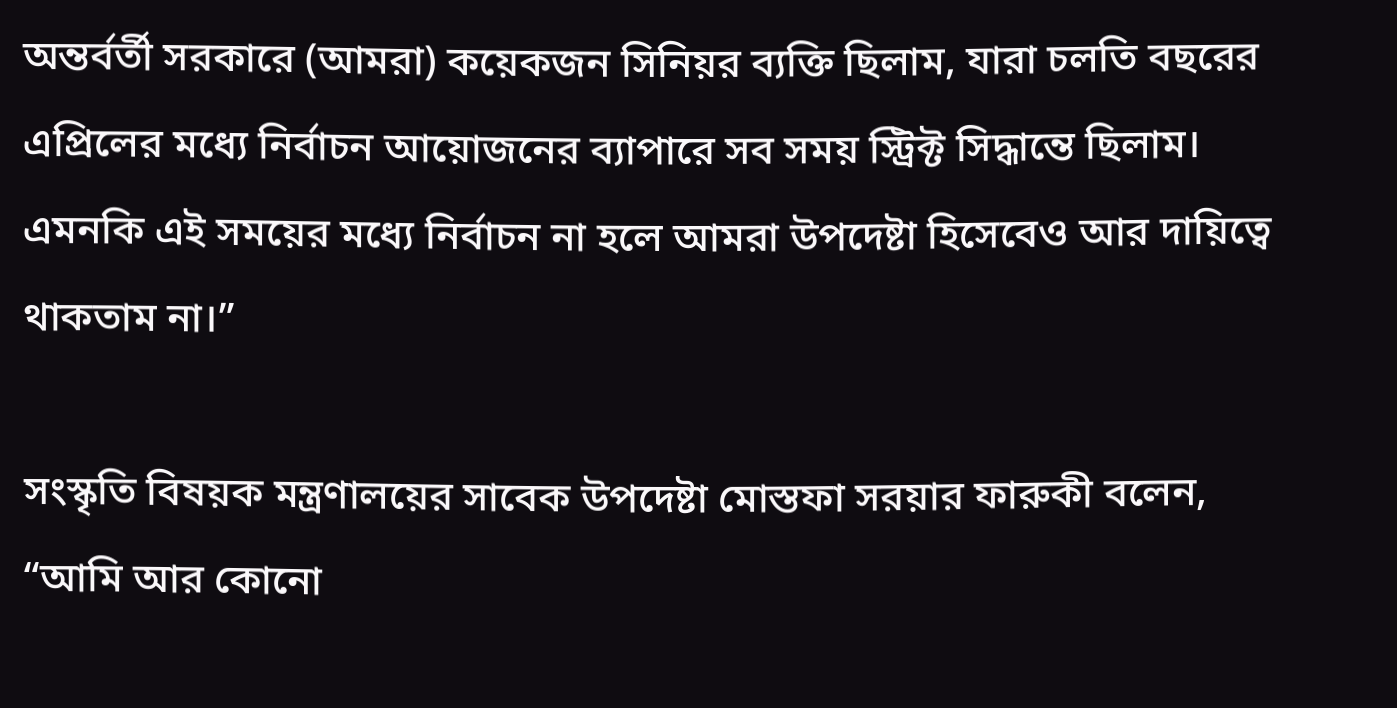অন্তর্বর্তী সরকারে (আমরা) কয়েকজন সিনিয়র ব্যক্তি ছিলাম, যারা চলতি বছরের এপ্রিলের মধ্যে নির্বাচন আয়োজনের ব্যাপারে সব সময় স্ট্রিক্ট সিদ্ধান্তে ছিলাম। এমনকি এই সময়ের মধ্যে নির্বাচন না হলে আমরা উপদেষ্টা হিসেবেও আর দায়িত্বে থাকতাম না।”

সংস্কৃতি বিষয়ক মন্ত্রণালয়ের সাবেক উপদেষ্টা মোস্তফা সরয়ার ফারুকী বলেন, “আমি আর কোনো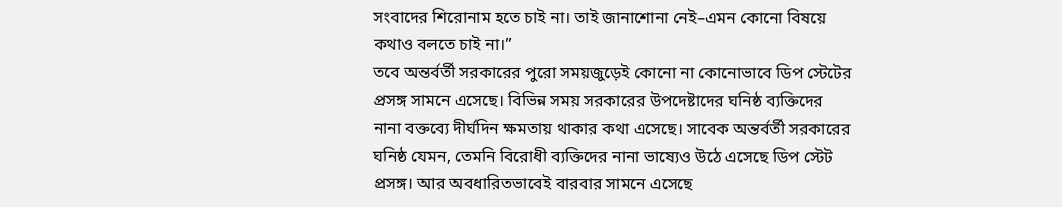সংবাদের শিরোনাম হতে চাই না। তাই জানাশোনা নেই–এমন কোনো বিষয়ে কথাও বলতে চাই না।”
তবে অন্তর্বর্তী সরকারের পুরো সময়জুড়েই কোনো না কোনোভাবে ডিপ স্টেটের প্রসঙ্গ সামনে এসেছে। বিভিন্ন সময় সরকারের উপদেষ্টাদের ঘনিষ্ঠ ব্যক্তিদের নানা বক্তব্যে দীর্ঘদিন ক্ষমতায় থাকার কথা এসেছে। সাবেক অন্তর্বর্তী সরকারের ঘনিষ্ঠ যেমন, তেমনি বিরোধী ব্যক্তিদের নানা ভাষ্যেও উঠে এসেছে ডিপ স্টেট প্রসঙ্গ। আর অবধারিতভাবেই বারবার সামনে এসেছে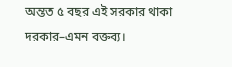অন্তত ৫ বছর এই সরকার থাকা দরকার–এমন বক্তব্য।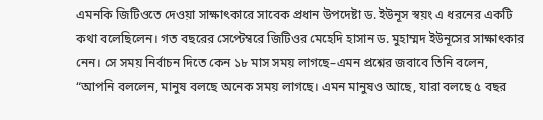এমনকি জিটিওতে দেওয়া সাক্ষাৎকারে সাবেক প্রধান উপদেষ্টা ড. ইউনূস স্বয়ং এ ধরনের একটি কথা বলেছিলেন। গত বছরের সেপ্টেম্বরে জিটিওর মেহেদি হাসান ড. মুহাম্মদ ইউনূসের সাক্ষাৎকার নেন। সে সময় নির্বাচন দিতে কেন ১৮ মাস সময় লাগছে–এমন প্রশ্নের জবাবে তিনি বলেন, “আপনি বললেন, মানুষ বলছে অনেক সময় লাগছে। এমন মানুষও আছে, যারা বলছে ৫ বছর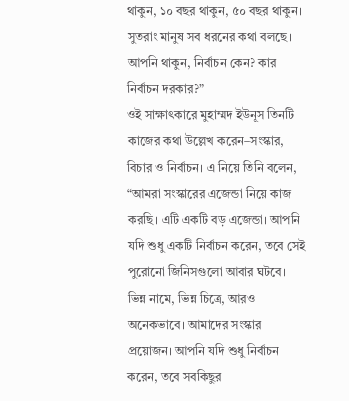থাকুন, ১০ বছর থাকুন, ৫০ বছর থাকুন। সুতরাং মানুষ সব ধরনের কথা বলছে। আপনি থাকুন, নির্বাচন কেন? কার নির্বাচন দরকার?”
ওই সাক্ষাৎকারে মুহাম্মদ ইউনূস তিনটি কাজের কথা উল্লেখ করেন–সংস্কার, বিচার ও নির্বাচন। এ নিয়ে তিনি বলেন, “আমরা সংস্কারের এজেন্ডা নিয়ে কাজ করছি। এটি একটি বড় এজেন্ডা। আপনি যদি শুধু একটি নির্বাচন করেন, তবে সেই পুরোনো জিনিসগুলো আবার ঘটবে। ভিন্ন নামে, ভিন্ন চিত্রে, আরও অনেকভাবে। আমাদের সংস্কার প্রয়োজন। আপনি যদি শুধু নির্বাচন করেন, তবে সবকিছুর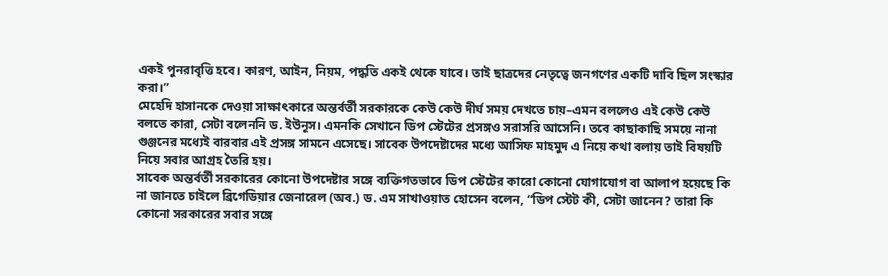একই পুনরাবৃত্তি হবে। কারণ, আইন, নিয়ম, পদ্ধতি একই থেকে যাবে। তাই ছাত্রদের নেতৃত্বে জনগণের একটি দাবি ছিল সংস্কার করা।”
মেহেদি হাসানকে দেওয়া সাক্ষাৎকারে অন্তর্বর্তী সরকারকে কেউ কেউ দীর্ঘ সময় দেখতে চায়–এমন বললেও এই কেউ কেউ বলতে কারা, সেটা বলেননি ড. ইউনূস। এমনকি সেখানে ডিপ স্টেটের প্রসঙ্গও সরাসরি আসেনি। তবে কাছাকাছি সময়ে নানা গুঞ্জনের মধ্যেই বারবার এই প্রসঙ্গ সামনে এসেছে। সাবেক উপদেষ্টাদের মধ্যে আসিফ মাহমুদ এ নিয়ে কথা বলায় তাই বিষয়টি নিয়ে সবার আগ্রহ তৈরি হয়।
সাবেক অন্তর্বর্তী সরকারের কোনো উপদেষ্টার সঙ্গে ব্যক্তিগতভাবে ডিপ স্টেটের কারো কোনো যোগাযোগ বা আলাপ হয়েছে কি না জানতে চাইলে ব্রিগেডিয়ার জেনারেল (অব.) ড. এম সাখাওয়াত হোসেন বলেন, “ডিপ স্টেট কী, সেটা জানেন? তারা কি কোনো সরকারের সবার সঙ্গে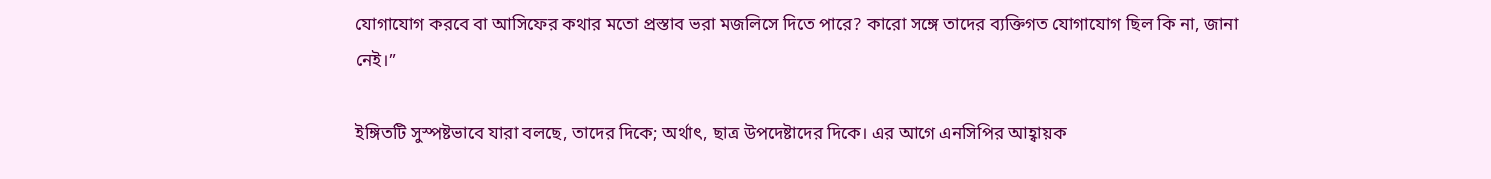যোগাযোগ করবে বা আসিফের কথার মতো প্রস্তাব ভরা মজলিসে দিতে পারে? কারো সঙ্গে তাদের ব্যক্তিগত যোগাযোগ ছিল কি না, জানা নেই।”

ইঙ্গিতটি সুস্পষ্টভাবে যারা বলছে, তাদের দিকে; অর্থাৎ, ছাত্র উপদেষ্টাদের দিকে। এর আগে এনসিপির আহ্বায়ক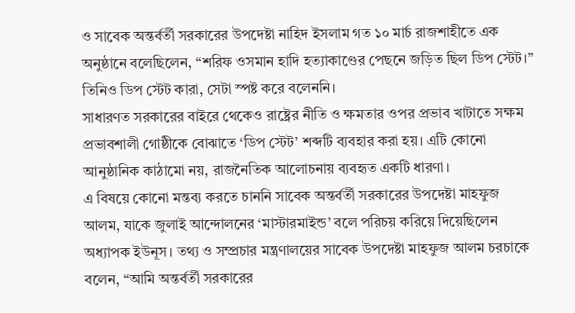ও সাবেক অন্তর্বর্তী সরকারের উপদেষ্টা নাহিদ ইসলাম গত ১০ মার্চ রাজশাহীতে এক অনুষ্ঠানে বলেছিলেন, “শরিফ ওসমান হাদি হত্যাকাণ্ডের পেছনে জড়িত ছিল ডিপ স্টেট।” তিনিও ডিপ স্টেট কারা, সেটা স্পষ্ট করে বলেননি।
সাধারণত সরকারের বাইরে থেকেও রাষ্ট্রের নীতি ও ক্ষমতার ওপর প্রভাব খাটাতে সক্ষম প্রভাবশালী গোষ্ঠীকে বোঝাতে ‘ডিপ স্টেট’ শব্দটি ব্যবহার করা হয়। এটি কোনো আনুষ্ঠানিক কাঠামো নয়, রাজনৈতিক আলোচনায় ব্যবহৃত একটি ধারণা।
এ বিষয়ে কোনো মন্তব্য করতে চাননি সাবেক অন্তর্বর্তী সরকারের উপদেষ্টা মাহফুজ আলম, যাকে জুলাই আন্দোলনের ‘মাস্টারমাইন্ড’ বলে পরিচয় করিয়ে দিয়েছিলেন অধ্যাপক ইউনূস। তথ্য ও সম্প্রচার মন্ত্রণালয়ের সাবেক উপদেষ্টা মাহফুজ আলম চরচাকে বলেন, “আমি অন্তর্বর্তী সরকারের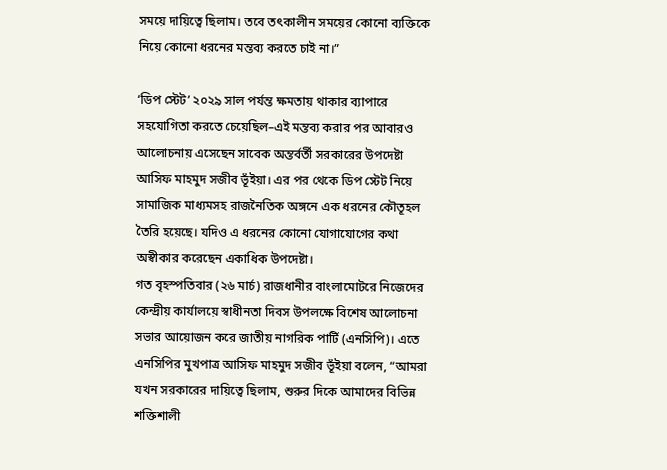সময়ে দায়িত্বে ছিলাম। তবে তৎকালীন সময়ের কোনো ব্যক্তিকে নিয়ে কোনো ধরনের মন্তব্য করতে চাই না।”

‘ডিপ স্টেট’ ২০২৯ সাল পর্যন্ত ক্ষমতায় থাকার ব্যাপারে সহযোগিতা করতে চেয়েছিল–এই মন্তব্য করার পর আবারও আলোচনায় এসেছেন সাবেক অন্তর্বর্তী সরকারের উপদেষ্টা আসিফ মাহমুদ সজীব ভূঁইয়া। এর পর থেকে ডিপ স্টেট নিয়ে সামাজিক মাধ্যমসহ রাজনৈতিক অঙ্গনে এক ধরনের কৌতূহল তৈরি হয়েছে। যদিও এ ধরনের কোনো যোগাযোগের কথা অস্বীকার করেছেন একাধিক উপদেষ্টা।
গত বৃহস্পতিবার (২৬ মার্চ) রাজধানীর বাংলামোটরে নিজেদের কেন্দ্রীয় কার্যালয়ে স্বাধীনতা দিবস উপলক্ষে বিশেষ আলোচনা সভার আয়োজন করে জাতীয় নাগরিক পার্টি (এনসিপি)। এতে এনসিপির মুখপাত্র আসিফ মাহমুদ সজীব ভূঁইয়া বলেন, “আমরা যখন সরকারের দায়িত্বে ছিলাম, শুরুর দিকে আমাদের বিভিন্ন শক্তিশালী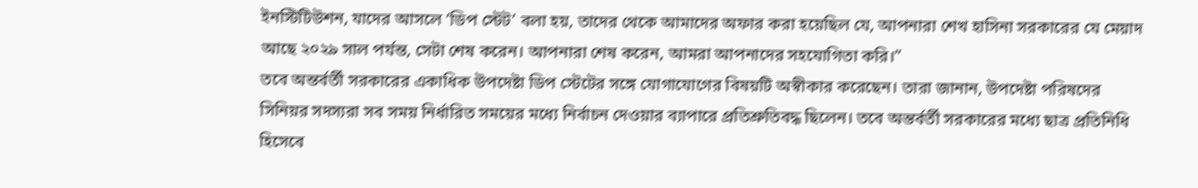ইনস্টিটিউশন, যাদের আসলে ‘ডিপ স্টেট’ বলা হয়, তাদের থেকে আমাদের অফার করা হয়েছিল যে, আপনারা শেখ হাসিনা সরকারের যে মেয়াদ আছে ২০২৯ সাল পর্যন্ত, সেটা শেষ করেন। আপনারা শেষ করেন, আমরা আপনাদের সহযোগিতা করি।”
তবে অন্তর্বর্তী সরকারের একাধিক উপদেষ্টা ডিপ স্টেটের সঙ্গে যোগাযোগের বিষয়টি অস্বীকার করেছেন। তারা জানান, উপদেষ্টা পরিষদের সিনিয়র সদস্যরা সব সময় নির্ধারিত সময়ের মধ্যে নির্বাচন দেওয়ার ব্যাপারে প্রতিশ্রুতিবদ্ধ ছিলেন। তবে অন্তর্বর্তী সরকারের মধ্যে ছাত্র প্রতিনিধি হিসেবে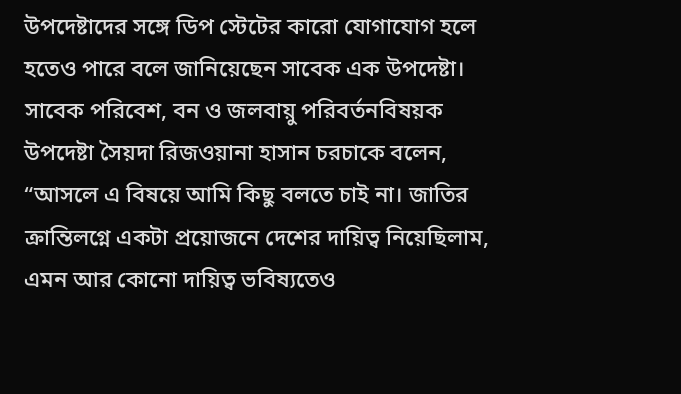উপদেষ্টাদের সঙ্গে ডিপ স্টেটের কারো যোগাযোগ হলে হতেও পারে বলে জানিয়েছেন সাবেক এক উপদেষ্টা।
সাবেক পরিবেশ, বন ও জলবায়ু পরিবর্তনবিষয়ক উপদেষ্টা সৈয়দা রিজওয়ানা হাসান চরচাকে বলেন, “আসলে এ বিষয়ে আমি কিছু বলতে চাই না। জাতির ক্রান্তিলগ্নে একটা প্রয়োজনে দেশের দায়িত্ব নিয়েছিলাম, এমন আর কোনো দায়িত্ব ভবিষ্যতেও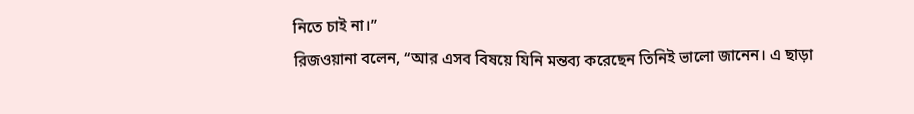নিতে চাই না।”
রিজওয়ানা বলেন, “আর এসব বিষয়ে যিনি মন্তব্য করেছেন তিনিই ভালো জানেন। এ ছাড়া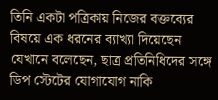তিনি একটা পত্রিকায় নিজের বক্তব্যের বিষয়ে এক ধরনের ব্যাখ্যা দিয়েছেন যেখানে বলেছেন, ছাত্র প্রতিনিধিদের সঙ্গে ডিপ স্টেটের যোগাযোগ নাকি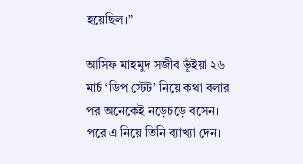হয়েছিল।”

আসিফ মাহমুদ সজীব ভূঁইয়া ২৬ মার্চ ‘ডিপ স্টেট’ নিয়ে কথা বলার পর অনেকেই নড়েচড়ে বসেন। পরে এ নিয়ে তিনি ব্যাখ্যা দেন।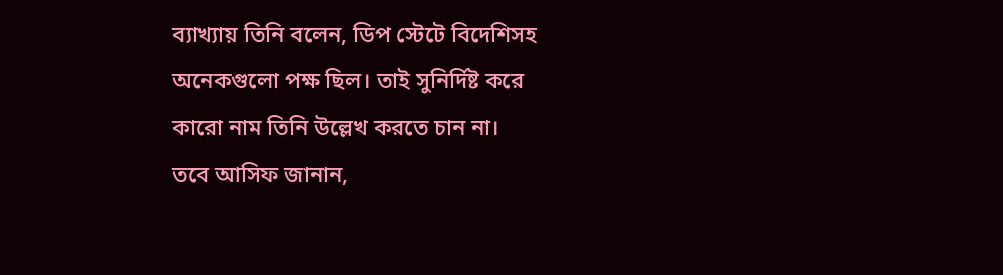ব্যাখ্যায় তিনি বলেন, ডিপ স্টেটে বিদেশিসহ অনেকগুলো পক্ষ ছিল। তাই সুনির্দিষ্ট করে কারো নাম তিনি উল্লেখ করতে চান না।
তবে আসিফ জানান,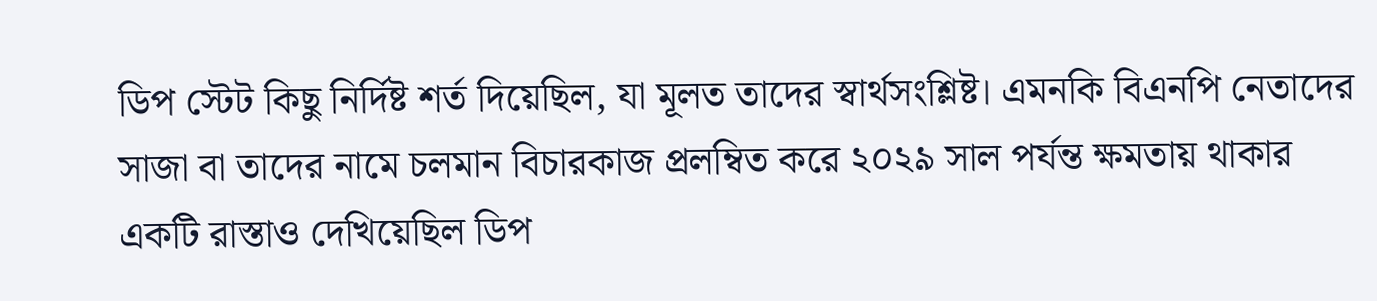ডিপ স্টেট কিছু নির্দিষ্ট শর্ত দিয়েছিল, যা মূলত তাদের স্বার্থসংশ্লিষ্ট। এমনকি বিএনপি নেতাদের সাজা বা তাদের নামে চলমান বিচারকাজ প্রলম্বিত করে ২০২৯ সাল পর্যন্ত ক্ষমতায় থাকার একটি রাস্তাও দেখিয়েছিল ডিপ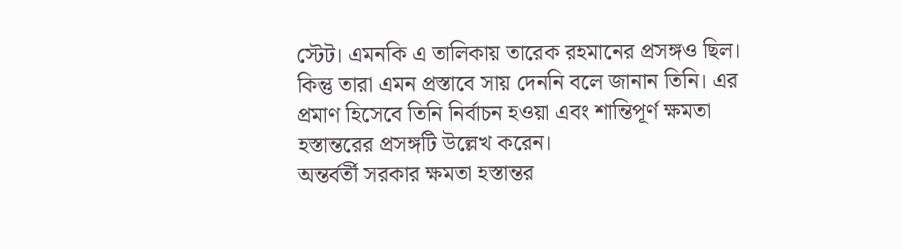স্টেট। এমনকি এ তালিকায় তারেক রহমানের প্রসঙ্গও ছিল। কিন্তু তারা এমন প্রস্তাবে সায় দেননি বলে জানান তিনি। এর প্রমাণ হিসেবে তিনি নির্বাচন হওয়া এবং শান্তিপূর্ণ ক্ষমতা হস্তান্তরের প্রসঙ্গটি উল্লেখ করেন।
অন্তর্বর্তী সরকার ক্ষমতা হস্তান্তর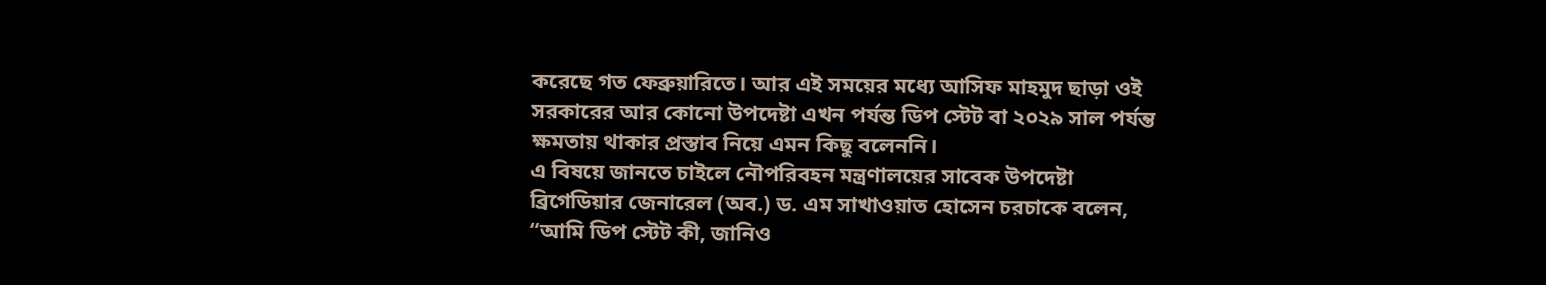করেছে গত ফেব্রুয়ারিতে। আর এই সময়ের মধ্যে আসিফ মাহমুদ ছাড়া ওই সরকারের আর কোনো উপদেষ্টা এখন পর্যন্ত ডিপ স্টেট বা ২০২৯ সাল পর্যন্ত ক্ষমতায় থাকার প্রস্তাব নিয়ে এমন কিছু বলেননি।
এ বিষয়ে জানতে চাইলে নৌপরিবহন মন্ত্রণালয়ের সাবেক উপদেষ্টা ব্রিগেডিয়ার জেনারেল (অব.) ড. এম সাখাওয়াত হোসেন চরচাকে বলেন, “আমি ডিপ স্টেট কী, জানিও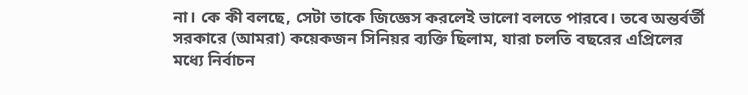না। কে কী বলছে, সেটা তাকে জিজ্ঞেস করলেই ভালো বলতে পারবে। তবে অন্তর্বর্তী সরকারে (আমরা) কয়েকজন সিনিয়র ব্যক্তি ছিলাম, যারা চলতি বছরের এপ্রিলের মধ্যে নির্বাচন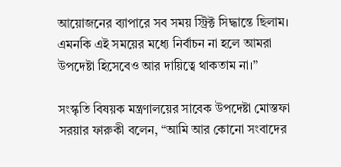আয়োজনের ব্যাপারে সব সময় স্ট্রিক্ট সিদ্ধান্তে ছিলাম। এমনকি এই সময়ের মধ্যে নির্বাচন না হলে আমরা উপদেষ্টা হিসেবেও আর দায়িত্বে থাকতাম না।”

সংস্কৃতি বিষয়ক মন্ত্রণালয়ের সাবেক উপদেষ্টা মোস্তফা সরয়ার ফারুকী বলেন, “আমি আর কোনো সংবাদের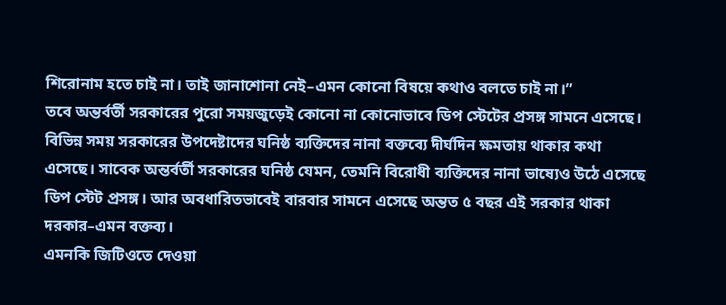শিরোনাম হতে চাই না। তাই জানাশোনা নেই–এমন কোনো বিষয়ে কথাও বলতে চাই না।”
তবে অন্তর্বর্তী সরকারের পুরো সময়জুড়েই কোনো না কোনোভাবে ডিপ স্টেটের প্রসঙ্গ সামনে এসেছে। বিভিন্ন সময় সরকারের উপদেষ্টাদের ঘনিষ্ঠ ব্যক্তিদের নানা বক্তব্যে দীর্ঘদিন ক্ষমতায় থাকার কথা এসেছে। সাবেক অন্তর্বর্তী সরকারের ঘনিষ্ঠ যেমন, তেমনি বিরোধী ব্যক্তিদের নানা ভাষ্যেও উঠে এসেছে ডিপ স্টেট প্রসঙ্গ। আর অবধারিতভাবেই বারবার সামনে এসেছে অন্তত ৫ বছর এই সরকার থাকা দরকার–এমন বক্তব্য।
এমনকি জিটিওতে দেওয়া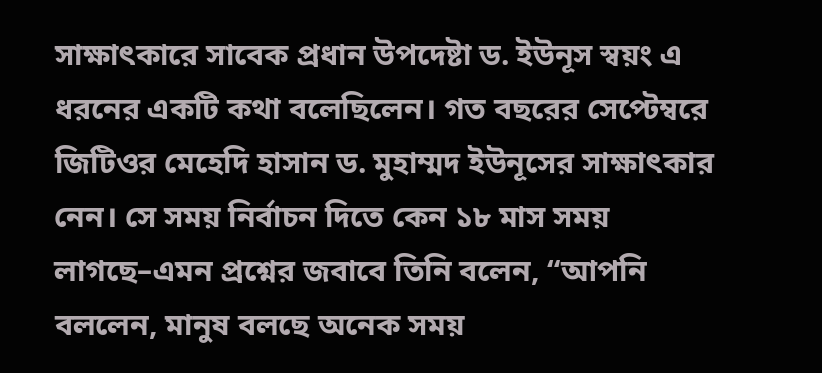সাক্ষাৎকারে সাবেক প্রধান উপদেষ্টা ড. ইউনূস স্বয়ং এ ধরনের একটি কথা বলেছিলেন। গত বছরের সেপ্টেম্বরে জিটিওর মেহেদি হাসান ড. মুহাম্মদ ইউনূসের সাক্ষাৎকার নেন। সে সময় নির্বাচন দিতে কেন ১৮ মাস সময় লাগছে–এমন প্রশ্নের জবাবে তিনি বলেন, “আপনি বললেন, মানুষ বলছে অনেক সময়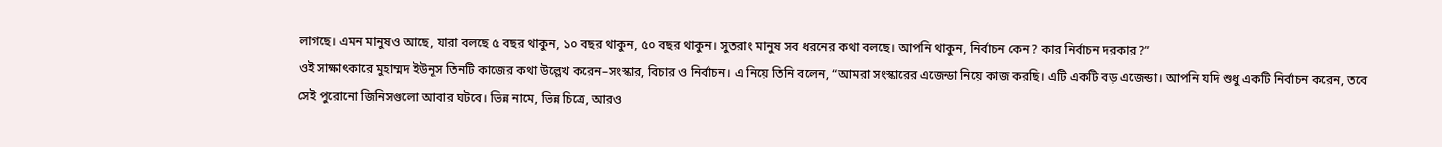লাগছে। এমন মানুষও আছে, যারা বলছে ৫ বছর থাকুন, ১০ বছর থাকুন, ৫০ বছর থাকুন। সুতরাং মানুষ সব ধরনের কথা বলছে। আপনি থাকুন, নির্বাচন কেন? কার নির্বাচন দরকার?”
ওই সাক্ষাৎকারে মুহাম্মদ ইউনূস তিনটি কাজের কথা উল্লেখ করেন–সংস্কার, বিচার ও নির্বাচন। এ নিয়ে তিনি বলেন, “আমরা সংস্কারের এজেন্ডা নিয়ে কাজ করছি। এটি একটি বড় এজেন্ডা। আপনি যদি শুধু একটি নির্বাচন করেন, তবে সেই পুরোনো জিনিসগুলো আবার ঘটবে। ভিন্ন নামে, ভিন্ন চিত্রে, আরও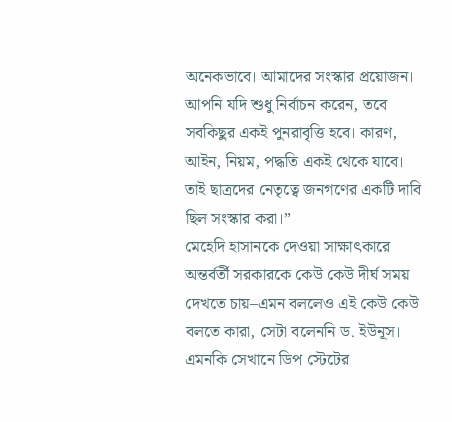অনেকভাবে। আমাদের সংস্কার প্রয়োজন। আপনি যদি শুধু নির্বাচন করেন, তবে সবকিছুর একই পুনরাবৃত্তি হবে। কারণ, আইন, নিয়ম, পদ্ধতি একই থেকে যাবে। তাই ছাত্রদের নেতৃত্বে জনগণের একটি দাবি ছিল সংস্কার করা।”
মেহেদি হাসানকে দেওয়া সাক্ষাৎকারে অন্তর্বর্তী সরকারকে কেউ কেউ দীর্ঘ সময় দেখতে চায়–এমন বললেও এই কেউ কেউ বলতে কারা, সেটা বলেননি ড. ইউনূস। এমনকি সেখানে ডিপ স্টেটের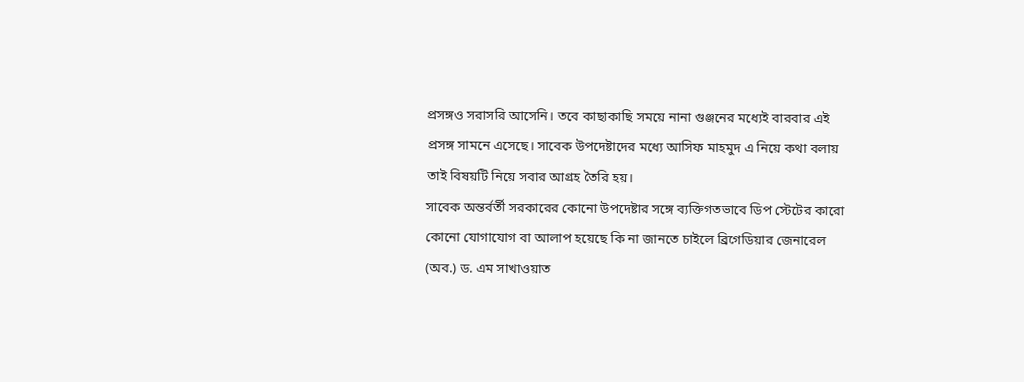প্রসঙ্গও সরাসরি আসেনি। তবে কাছাকাছি সময়ে নানা গুঞ্জনের মধ্যেই বারবার এই প্রসঙ্গ সামনে এসেছে। সাবেক উপদেষ্টাদের মধ্যে আসিফ মাহমুদ এ নিয়ে কথা বলায় তাই বিষয়টি নিয়ে সবার আগ্রহ তৈরি হয়।
সাবেক অন্তর্বর্তী সরকারের কোনো উপদেষ্টার সঙ্গে ব্যক্তিগতভাবে ডিপ স্টেটের কারো কোনো যোগাযোগ বা আলাপ হয়েছে কি না জানতে চাইলে ব্রিগেডিয়ার জেনারেল (অব.) ড. এম সাখাওয়াত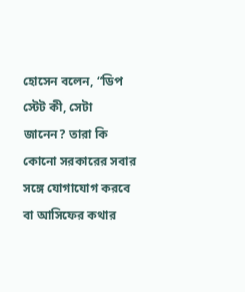হোসেন বলেন, “ডিপ স্টেট কী, সেটা জানেন? তারা কি কোনো সরকারের সবার সঙ্গে যোগাযোগ করবে বা আসিফের কথার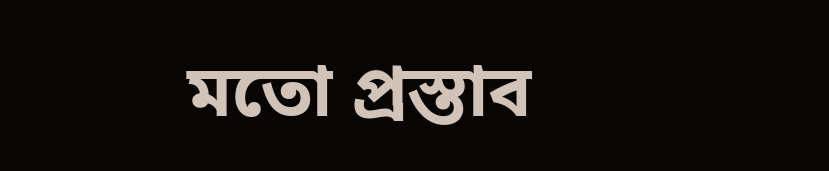মতো প্রস্তাব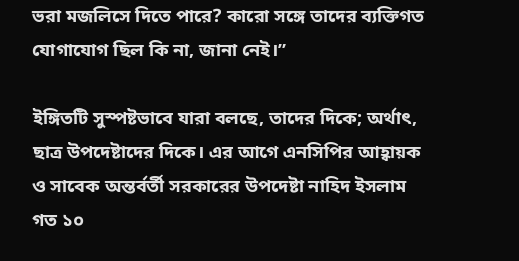ভরা মজলিসে দিতে পারে? কারো সঙ্গে তাদের ব্যক্তিগত যোগাযোগ ছিল কি না, জানা নেই।”

ইঙ্গিতটি সুস্পষ্টভাবে যারা বলছে, তাদের দিকে; অর্থাৎ, ছাত্র উপদেষ্টাদের দিকে। এর আগে এনসিপির আহ্বায়ক ও সাবেক অন্তর্বর্তী সরকারের উপদেষ্টা নাহিদ ইসলাম গত ১০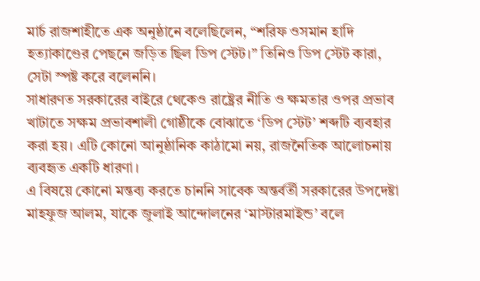মার্চ রাজশাহীতে এক অনুষ্ঠানে বলেছিলেন, “শরিফ ওসমান হাদি হত্যাকাণ্ডের পেছনে জড়িত ছিল ডিপ স্টেট।” তিনিও ডিপ স্টেট কারা, সেটা স্পষ্ট করে বলেননি।
সাধারণত সরকারের বাইরে থেকেও রাষ্ট্রের নীতি ও ক্ষমতার ওপর প্রভাব খাটাতে সক্ষম প্রভাবশালী গোষ্ঠীকে বোঝাতে ‘ডিপ স্টেট’ শব্দটি ব্যবহার করা হয়। এটি কোনো আনুষ্ঠানিক কাঠামো নয়, রাজনৈতিক আলোচনায় ব্যবহৃত একটি ধারণা।
এ বিষয়ে কোনো মন্তব্য করতে চাননি সাবেক অন্তর্বর্তী সরকারের উপদেষ্টা মাহফুজ আলম, যাকে জুলাই আন্দোলনের ‘মাস্টারমাইন্ড’ বলে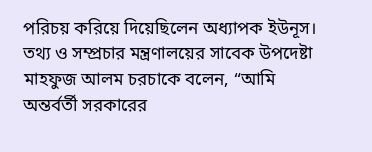পরিচয় করিয়ে দিয়েছিলেন অধ্যাপক ইউনূস। তথ্য ও সম্প্রচার মন্ত্রণালয়ের সাবেক উপদেষ্টা মাহফুজ আলম চরচাকে বলেন, “আমি অন্তর্বর্তী সরকারের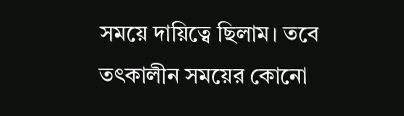সময়ে দায়িত্বে ছিলাম। তবে তৎকালীন সময়ের কোনো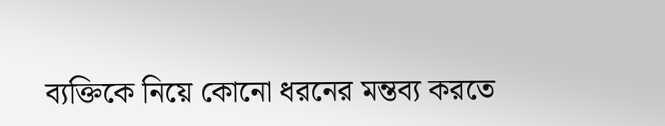ব্যক্তিকে নিয়ে কোনো ধরনের মন্তব্য করতে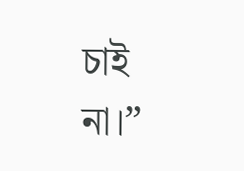চাই না।”